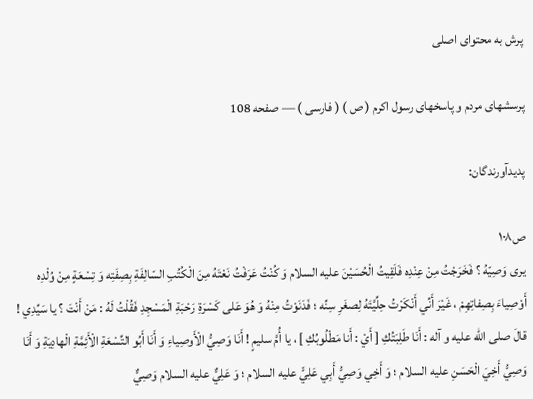پرش به محتوای اصلی

پرسشهاى مردم و پاسخهاى رسول اكرم ( ص ) ( فارسى ) — صفحه 108

پدیدآورندگان:

ص۱۰۸
يرى وَصِيّهُ ؟ فَخَرَجْتُ مِنْ عِنْدِه فَلَقِيتُ الْحُسَيْنَ عليه السلام وَ كُنْتُ عَرَفْتُ نَعْتَهُ مِنَ الْكُتُبِ السّالِفَةِ بِصِفَتِه وَ تِسْعَةٍ مِنْ وُلْدِه أَوْصِياءَ بِصِفاتِهِمْ ، غَيْرَ أَنِّي أَنْكَرْتُ حِلِّيَّتَهُ لِصغَرِ سِنِّه ؛ فَدَنَوْتُ مِنْهُ وَ هُوَ عَلى كَسْرَةِ رَحْبَةِ الْمَسْجِدِ فَقُلْتُ لَهُ : مَنْ أَنْتَ ؟ يا سَيِّدِي ! قالَ صلى الله عليه و آله : أَنَا طَلِبَتُكِ [ أَيْ : أَنا مَطْلُوبُكِ ] ، يا أُمَّ سليمٍ ! أَنَا وَصِيُّ الْأَوصِياءِ وَ أَنَا أَبُو التِّسْعَةِ الْأَئِمَّةِ الْهادِيَةِ وَ أَنَا وَصِيُّ أَخِيَ الْحَسَنِ عليه السلام ؛ وَ أَخِي وَصِيُّ أَبِي عَلِيٍّ عليه السلام ؛ وَ عَلِيٌّ عليه السلام وَصِيٌّ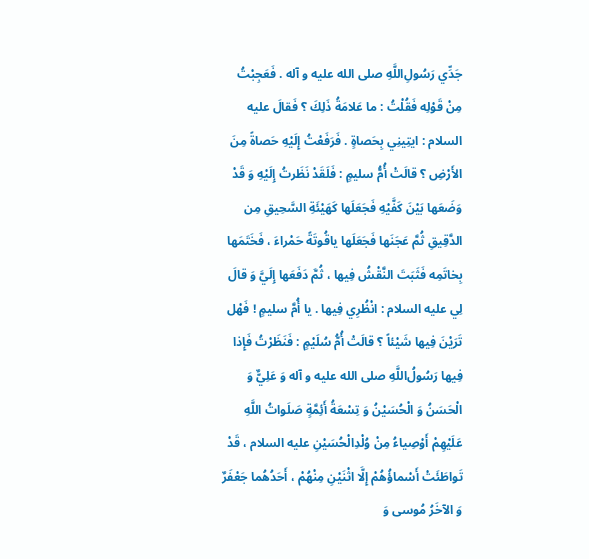جَدِّي رَسُول‌ِاللَّهِ صلى الله عليه و آله . فَعَجِبْتُ مِنْ قَوْلِه فَقُلْتُ : ما عَلامَةُ ذَلِكَ ؟ فَقالَ عليه السلام : ايتِينِي بِحَصاةٍ . فَرَفَعْتُ إِلَيْهِ حَصاةً مِنَ الأَرْضِ ؟ قالَتْ أُمُّ سليمٍ : فَلَقَدْ نَظَرتُ إِلَيْهِ وَ قَدْ وَضَعَها بَيْنَ كَفَّيْهِ فَجَعَلَها كَهَيْئَةِ السَّحِيقِ مِن الدَّقِيقِ ثُمَّ عَجَنَها فَجَعَلَها ياقُوتَةً حَمْراءَ ، فَخَتَمَها بِخاتَمِه فَثَبَتَ النَّقْشُ فِيها ، ثُمَّ دَفَعَها إِلَيَّ وَ قالَ لِي عليه السلام : انْظُرِي فِيها . يا أُمَّ سليمٍ ! فَهْل تَرَيْنَ فِيها شَيْئاً ؟ قالَتْ أُمُّ سُلَيْمٍ : فَنَظَرْتُ فَإِذا فِيها رَسُول‌ُاللَّهِ صلى الله عليه و آله وَ عَلِيٌّ وَ الْحَسَنُ وَ الْحُسَيْنُ وَ تِسْعَةُ أَئِمَّةٍ صَلَواتُ اللَّهِ عَلَيْهِمْ أَوْصِياءُ مِنْ وُلْدِالْحُسَيْنِ عليه السلام ، قَدْ تَواطَئَتْ أَسْماؤُهُمْ إِلَّا اثْنَيْنِ مِنْهُمْ ، أَحَدُهُما جَعْفَرٌ وَ الآخَرُ مُوسى وَ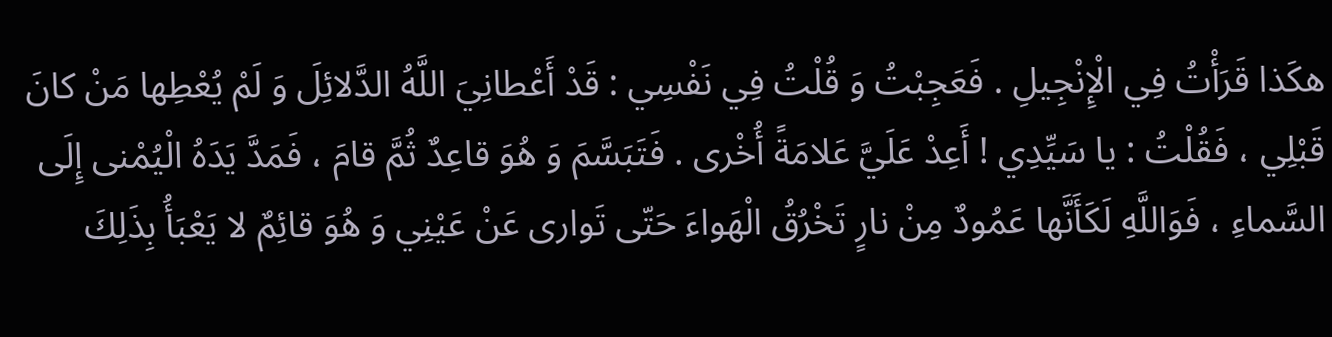هكَذا قَرَأْتُ فِي الْإِنْجِيلِ . فَعَجِبْتُ وَ قُلْتُ فِي نَفْسِي : قَدْ أَعْطانِيَ اللَّهُ الدَّلائِلَ وَ لَمْ يُعْطِها مَنْ كانَ قَبْلِي ، فَقُلْتُ : يا سَيِّدِي ! أَعِدْ عَلَيَّ عَلامَةً أُخْرى . فَتَبَسَّمَ وَ هُوَ قاعِدٌ ثُمَّ قامَ ، فَمَدَّ يَدَهُ الْيُمْنى إِلَى السَّماءِ ، فَوَاللَّهِ لَكَأَنَّها عَمُودٌ مِنْ نارٍ تَخْرُقُ الْهَواءَ حَتّى تَوارى عَنْ عَيْنِي وَ هُوَ قائِمٌ لا يَعْبَأُ بِذَلِكَ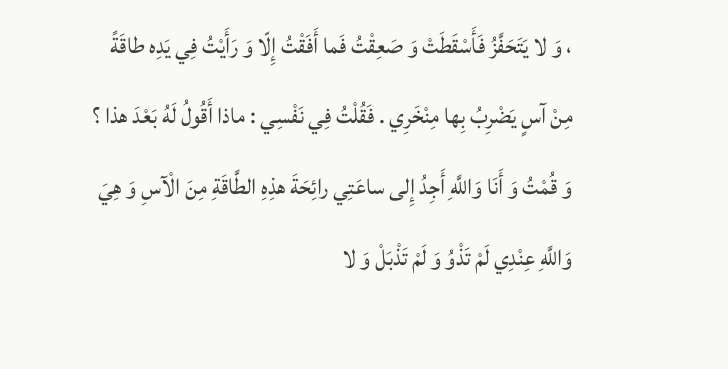، وَ لا يَتَحَفَّزُ فَأَسْقَطَتْ وَ صَعِقْتُ فَما أَفَقْتُ إِلّا وَ رَأَيْتُ فِي يَدِه طاقَةً مِنْ آسٍ يَضْرِبُ بِها مِنْخَرِي . فَقُلْتُ فِي نَفْسِي : ماذا أَقُولُ لَهُ بَعْدَ هذا ؟ وَ قُمْتُ وَ أَنَا وَاللَّهِ أَجِدُ إِلى ساعَتِي رائِحَةَ هذِهِ الطَّاقَةِ مِنَ الْآسِ وَ هِيَ وَاللَّهِ عِنْدِي لَمْ تَذْوُ وَ لَمْ تَذْبَلْ وَ لا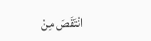انْتَقَصَ مِنْ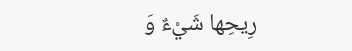رِيحِها شَيْءٌ وَ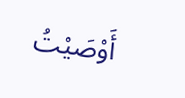أَوْصَيْتُ